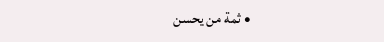• ثمة من يحسن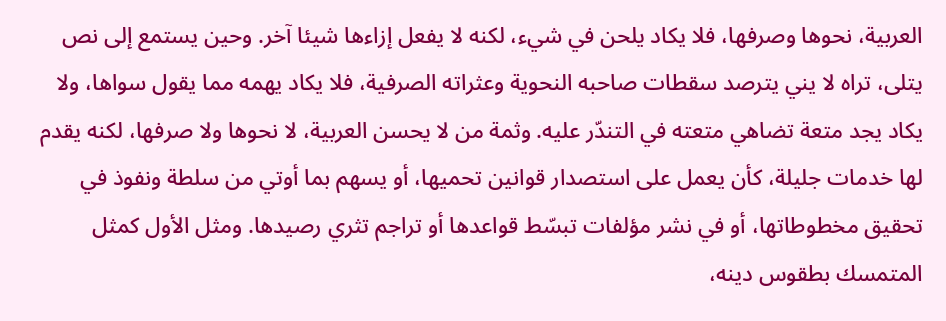العربية، نحوها وصرفها، فلا يكاد يلحن في شيء، لكنه لا يفعل إزاءها شيئا آخر. وحين يستمع إلى نص يتلى، تراه لا يني يترصد سقطات صاحبه النحوية وعثراته الصرفية، فلا يكاد يهمه مما يقول سواها، ولا يكاد يجد متعة تضاهي متعته في التندّر عليه. وثمة من لا يحسن العربية، لا نحوها ولا صرفها، لكنه يقدم لها خدمات جليلة، كأن يعمل على استصدار قوانين تحميها، أو يسهم بما أوتي من سلطة ونفوذ في تحقيق مخطوطاتها، أو في نشر مؤلفات تبسّط قواعدها أو تراجم تثري رصيدها. ومثل الأول كمثل المتمسك بطقوس دينه،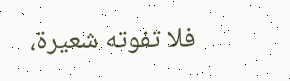فلا تفوته شعيرة،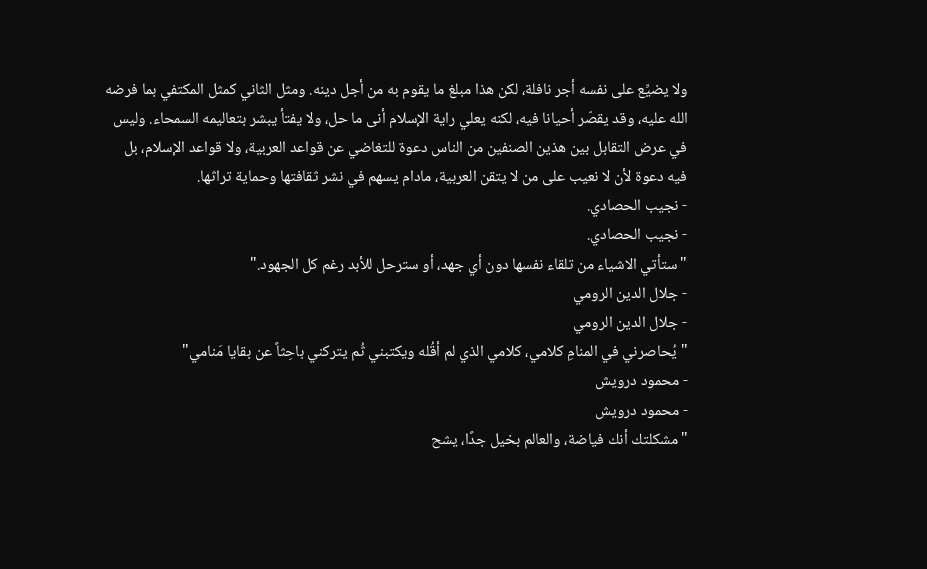ولا يضيِّع على نفسه أجر نافلة، لكن هذا مبلغ ما يقوم به من أجل دينه. ومثل الثاني كمثل المكتفي بما فرضه الله عليه، وقد يقصّر أحيانا فيه، لكنه يعلي راية الإسلام أنى ما حل، ولا يفتأ يبشر بتعاليمه السمحاء. وليس في عرض التقابل بين هذين الصنفين من الناس دعوة للتغاضي عن قواعد العربية، ولا قواعد الإسلام، بل فيه دعوة لأن لا نعيب على من لا يتقن العربية، مادام يسهم في نشر ثقافتها وحماية تراثها.
- نجيب الحصادي.
- نجيب الحصادي.
"ستأتي الاشياء من تلقاء نفسها دون أي جهد، أو سترحل للأبد رغم كل الجهود."
- جلال الدين الرومي
- جلال الدين الرومي
"يُحاصرني في المنامِ كلامي، كلامي الذي لم أقُله ويكتبني ثُم يتركني باحِثاً عن بقايا مَنامي"
- محمود درويش
- محمود درويش
"مشكلتك أنك فياضة، والعالم بخيل جدًا، يشح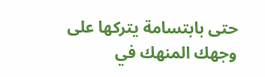حتى بابتسامة يتركها على وجهك المنهك في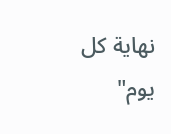نهاية كل يوم"